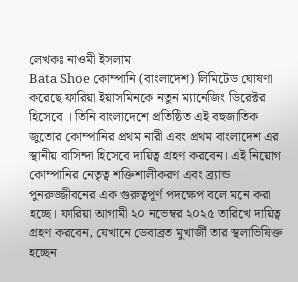লেখকঃ নাওমী ইসলাম
Bata Shoe কোম্পানি (বাংলাদেশ) লিমিটেড ঘোষণা করেছে ফারিয়া ইয়াসমিনকে নতুন ম্যানেজিং ডিরেক্টর হিসেবে । তিনি বাংলাদেশে প্রতিষ্ঠিত এই বহুজাতিক জুতোর কোম্পানির প্রথম নারী এবং প্রথম বাংলাদেশ এর স্থানীয় বাসিন্দা হিসেবে দায়িত্ব গ্রহণ করবেন। এই নিয়োগ কোম্পানির নেতৃত্ব শক্তিশালীকরণ এবং ব্র্যান্ড পুনরুজ্জীবনের এক গুরুত্বপূর্ণ পদক্ষেপ বলে মনে করা হচ্ছে। ফারিয়া আগামী ২০ নভেম্বর ২০২৫ তারিখে দায়িত্ব গ্রহণ করবেন, যেখানে ডেবাব্রত মুখার্জী তার স্থলাভিষিক্ত হচ্ছেন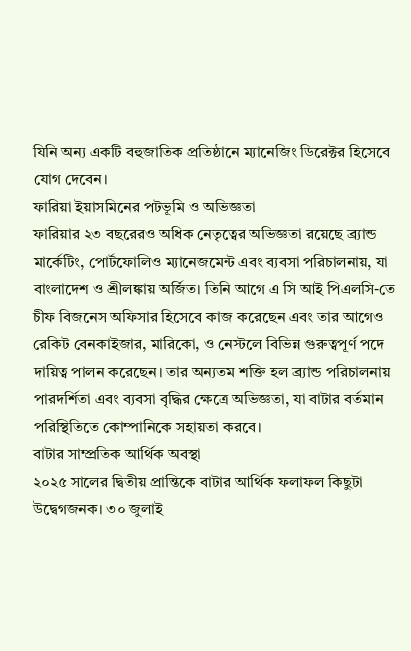যিনি অন্য একটি বহুজাতিক প্রতিষ্ঠানে ম্যানেজিং ডিরেক্টর হিসেবে যোগ দেবেন।
ফারিয়া ইয়াসমিনের পটভূমি ও অভিজ্ঞতা
ফারিয়ার ২৩ বছরেরও অধিক নেতৃত্বের অভিজ্ঞতা রয়েছে ব্র্যান্ড মার্কেটিং, পোর্টফোলিও ম্যানেজমেন্ট এবং ব্যবসা পরিচালনায়, যা বাংলাদেশ ও শ্রীলঙ্কায় অর্জিত। তিনি আগে এ সি আই পিএলসি-তে চীফ বিজনেস অফিসার হিসেবে কাজ করেছেন এবং তার আগেও রেকিট বেনকাইজার, মারিকো, ও নেস্টলে বিভিন্ন গুরুত্বপূর্ণ পদে দায়িত্ব পালন করেছেন। তার অন্যতম শক্তি হল ব্র্যান্ড পরিচালনায় পারদর্শিতা এবং ব্যবসা বৃদ্ধির ক্ষেত্রে অভিজ্ঞতা, যা বাটার বর্তমান পরিস্থিতিতে কোম্পানিকে সহায়তা করবে।
বাটার সাম্প্রতিক আর্থিক অবস্থা
২০২৫ সালের দ্বিতীয় প্রান্তিকে বাটার আর্থিক ফলাফল কিছুটা উদ্বেগজনক। ৩০ জুলাই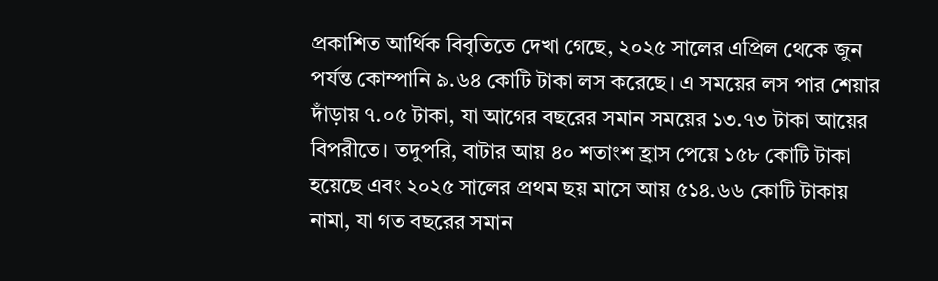প্রকাশিত আর্থিক বিবৃতিতে দেখা গেছে, ২০২৫ সালের এপ্রিল থেকে জুন পর্যন্ত কোম্পানি ৯.৬৪ কোটি টাকা লস করেছে। এ সময়ের লস পার শেয়ার দাঁড়ায় ৭.০৫ টাকা, যা আগের বছরের সমান সময়ের ১৩.৭৩ টাকা আয়ের বিপরীতে। তদুপরি, বাটার আয় ৪০ শতাংশ হ্রাস পেয়ে ১৫৮ কোটি টাকা হয়েছে এবং ২০২৫ সালের প্রথম ছয় মাসে আয় ৫১৪.৬৬ কোটি টাকায় নামা, যা গত বছরের সমান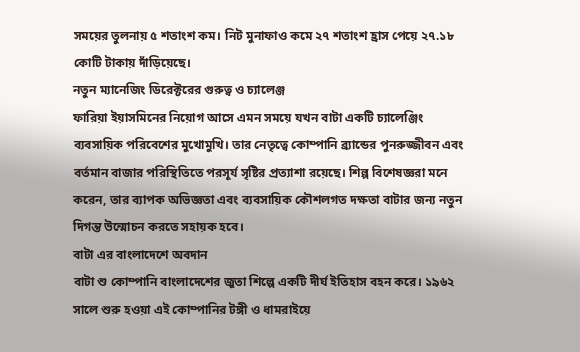সময়ের তুলনায় ৫ শতাংশ কম। নিট মুনাফাও কমে ২৭ শতাংশ হ্রাস পেয়ে ২৭.১৮ কোটি টাকায় দাঁড়িয়েছে।
নতুন ম্যানেজিং ডিরেক্টরের গুরুত্ব ও চ্যালেঞ্জ
ফারিয়া ইয়াসমিনের নিয়োগ আসে এমন সময়ে যখন বাটা একটি চ্যালেঞ্জিং ব্যবসায়িক পরিবেশের মুখোমুখি। তার নেতৃত্বে কোম্পানি ব্র্যান্ডের পুনরুজ্জীবন এবং বর্তমান বাজার পরিস্থিতিতে পরসূর্য সৃষ্টির প্রত্যাশা রয়েছে। শিল্প বিশেষজ্ঞরা মনে করেন, তার ব্যাপক অভিজ্ঞতা এবং ব্যবসায়িক কৌশলগত দক্ষতা বাটার জন্য নতুন দিগন্ত উন্মোচন করতে সহায়ক হবে।
বাটা এর বাংলাদেশে অবদান
বাটা শু কোম্পানি বাংলাদেশের জুতা শিল্পে একটি দীর্ঘ ইতিহাস বহন করে। ১৯৬২ সালে শুরু হওয়া এই কোম্পানির টঙ্গী ও ধামরাইয়ে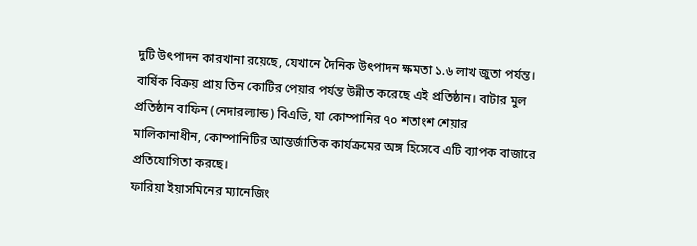দুটি উৎপাদন কারখানা রয়েছে, যেখানে দৈনিক উৎপাদন ক্ষমতা ১.৬ লাখ জুতা পর্যন্ত। বার্ষিক বিক্রয় প্রায় তিন কোটির পেয়ার পর্যন্ত উন্নীত করেছে এই প্রতিষ্ঠান। বাটার মুল প্রতিষ্ঠান বাফিন (নেদারল্যান্ড) বিএভি, যা কোম্পানির ৭০ শতাংশ শেয়ার মালিকানাধীন, কোম্পানিটির আন্তর্জাতিক কার্যক্রমের অঙ্গ হিসেবে এটি ব্যাপক বাজারে প্রতিযোগিতা করছে।
ফারিয়া ইয়াসমিনের ম্যানেজিং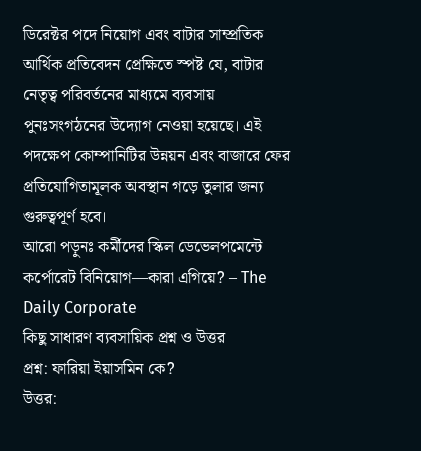ডিরেক্টর পদে নিয়োগ এবং বাটার সাম্প্রতিক আর্থিক প্রতিবেদন প্রেক্ষিতে স্পষ্ট যে, বাটার নেতৃত্ব পরিবর্তনের মাধ্যমে ব্যবসায় পুনঃসংগঠনের উদ্যোগ নেওয়া হয়েছে। এই পদক্ষেপ কোম্পানিটির উন্নয়ন এবং বাজারে ফের প্রতিযোগিতামূলক অবস্থান গড়ে তুলার জন্য গুরুত্বপূর্ণ হবে।
আরো পড়ুনঃ কর্মীদের স্কিল ডেভেলপমেন্টে কর্পোরেট বিনিয়োগ—কারা এগিয়ে? – The Daily Corporate
কিছু সাধারণ ব্যবসায়িক প্রশ্ন ও উত্তর
প্রশ্ন: ফারিয়া ইয়াসমিন কে?
উত্তর: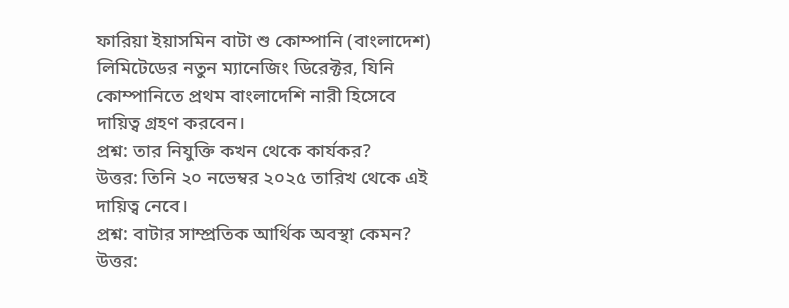ফারিয়া ইয়াসমিন বাটা শু কোম্পানি (বাংলাদেশ) লিমিটেডের নতুন ম্যানেজিং ডিরেক্টর, যিনি কোম্পানিতে প্রথম বাংলাদেশি নারী হিসেবে দায়িত্ব গ্রহণ করবেন।
প্রশ্ন: তার নিযুক্তি কখন থেকে কার্যকর?
উত্তর: তিনি ২০ নভেম্বর ২০২৫ তারিখ থেকে এই দায়িত্ব নেবে।
প্রশ্ন: বাটার সাম্প্রতিক আর্থিক অবস্থা কেমন?
উত্তর: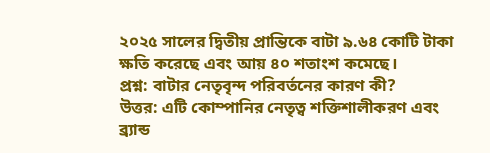২০২৫ সালের দ্বিতীয় প্রান্তিকে বাটা ৯.৬৪ কোটি টাকা ক্ষতি করেছে এবং আয় ৪০ শতাংশ কমেছে।
প্রশ্ন: বাটার নেতৃবৃন্দ পরিবর্তনের কারণ কী?
উত্তর: এটি কোম্পানির নেতৃত্ব শক্তিশালীকরণ এবং ব্র্যান্ড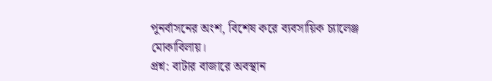পুনর্বাসনের অংশ, বিশেষ করে ব্যবসায়িক চ্যালেঞ্জ মোকাবিলায়।
প্রশ্ন: বাটার বাজারে অবস্থান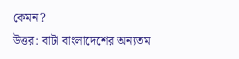কেমন?
উত্তর: বাটা বাংলাদেশের অন্যতম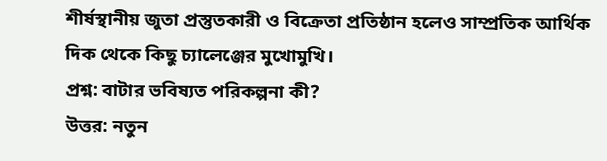শীর্ষস্থানীয় জুতা প্রস্তুতকারী ও বিক্রেতা প্রতিষ্ঠান হলেও সাম্প্রতিক আর্থিক দিক থেকে কিছু চ্যালেঞ্জের মুখোমুখি।
প্রশ্ন: বাটার ভবিষ্যত পরিকল্পনা কী?
উত্তর: নতুন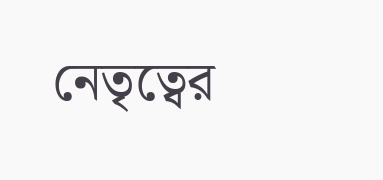নেতৃত্বের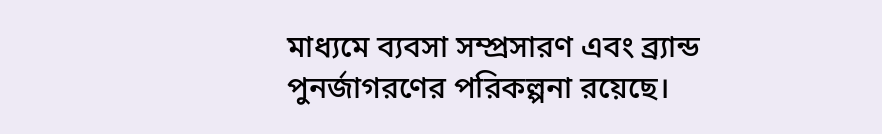মাধ্যমে ব্যবসা সম্প্রসারণ এবং ব্র্যান্ড পুনর্জাগরণের পরিকল্পনা রয়েছে।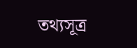তথ্যসূত্র